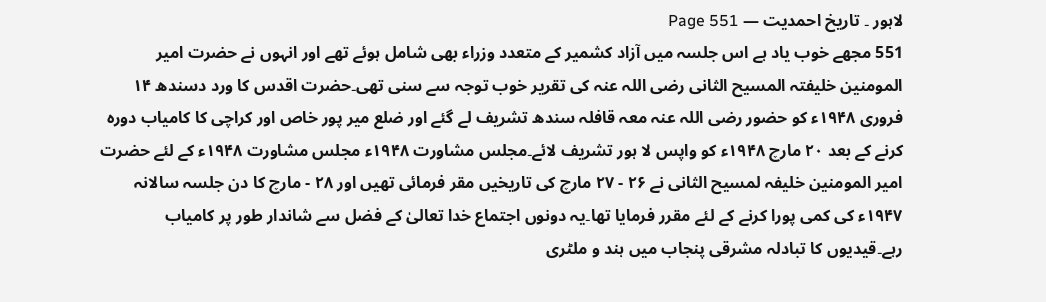لاہور ۔ تاریخ احمدیت — Page 551
551 مجھے خوب یاد ہے اس جلسہ میں آزاد کشمیر کے متعدد وزراء بھی شامل ہوئے تھے اور انہوں نے حضرت امیر المومنین خلیفتہ المسیح الثانی رضی اللہ عنہ کی تقریر خوب توجہ سے سنی تھی۔حضرت اقدس کا ورد دسندھ ۱۴ فروری ۱۹۴۸ء کو حضور رضی اللہ عنہ معہ قافلہ سندھ تشریف لے گئے اور ضلع میر پور خاص اور کراچی کا کامیاب دورہ کرنے کے بعد ۲۰ مارچ ۱۹۴۸ء کو واپس لا ہور تشریف لائے۔مجلس مشاورت ۱۹۴۸ء مجلس مشاورت ۱۹۴۸ء کے لئے حضرت امیر المومنین خلیفہ لمسیح الثانی نے ۲۶ - ۲۷ مارچ کی تاریخیں مقر فرمائی تھیں اور ۲۸ - مارچ کا دن جلسہ سالانہ ۱۹۴۷ء کی کمی پورا کرنے کے لئے مقرر فرمایا تھا۔یہ دونوں اجتماع خدا تعالیٰ کے فضل سے شاندار طور پر کامیاب رہے۔قیدیوں کا تبادلہ مشرقی پنجاب میں ہند و ملٹری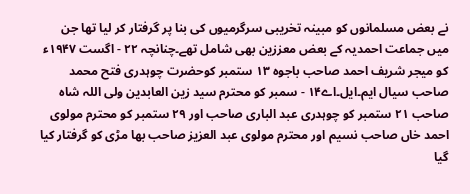نے بعض مسلمانوں کو مبینہ تخریبی سرگرمیوں کی بنا پر گرفتار کر لیا تھا جن میں جماعت احمدیہ کے بعض معززین بھی شامل تھے۔چنانچہ ۲۲ - اگست ۱۹۴۷ء کو میجر شریف احمد صاحب باجوہ ۱۳ ستمبر کوحضرت چوہدری فتح محمد صاحب سیال ایم۔ایل۔اے۱۴ - سمبر کو محترم سید زین العابدین ولی اللہ شاہ صاحب ۲۱ ستمبر کو چوہدری عبد الباری صاحب اور ۲۹ ستمبر کو محترم مولوی احمد خاں صاحب نسیم اور محترم مولوی عبد العزیز صاحب بھا مڑی کو گرفتار کیا گیا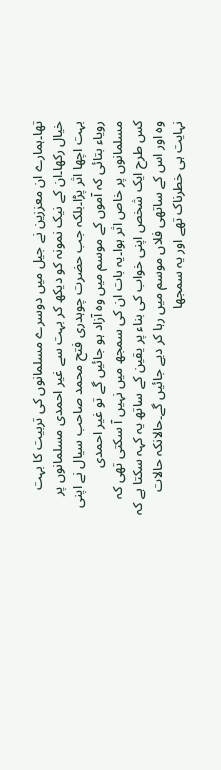تھا۔ہمارے ان معززین نے جیل میں دوسرے مسلمانوں کی تربیت کا بہت خیال رکھا۔ان کے نیک نمونہ کو دیکھ کر بہت سے غیر احمدی مسلمانوں پر بہت اچھا اثر پڑا۔بلکہ جب حضرت چوہدری فتح محمد صاحب سیال نے اپنی رویاء بتائی کہ آموں کے موسم میں وہ آزاد ہو جائیں گے تو غیر احمدی مسلمانوں پر خاص اثر ہوا۔یہ بات ان کی سمجھ میں نہیں آ سکتی تھی کہ کس طرح ایک شخص اپنی خواب کی بناء پر یقین کے ساتھ یہ کہہ سکتا ہے کہ وہ اور اس کے ساتھی فلاں موسم میں رہا کر دیے جائیں گے۔حالانکہ حالات نہایت ہی خطرناک تھے اور یہ سمجھا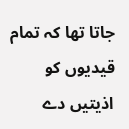جاتا تھا کہ تمام قیدیوں کو اذیتیں دے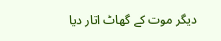دیگر موت کے گھاٹ اتار دیا